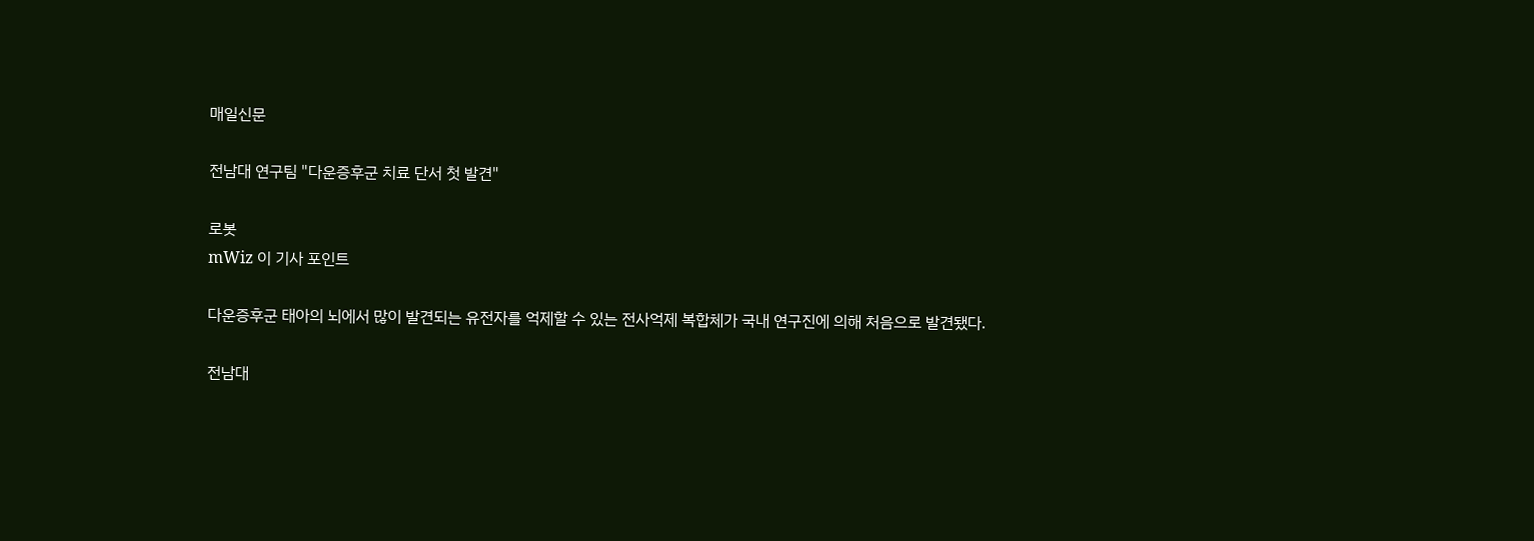매일신문

전남대 연구팀 "다운증후군 치료 단서 첫 발견"

로봇
mWiz 이 기사 포인트

다운증후군 태아의 뇌에서 많이 발견되는 유전자를 억제할 수 있는 전사억제 복합체가 국내 연구진에 의해 처음으로 발견됐다.

전남대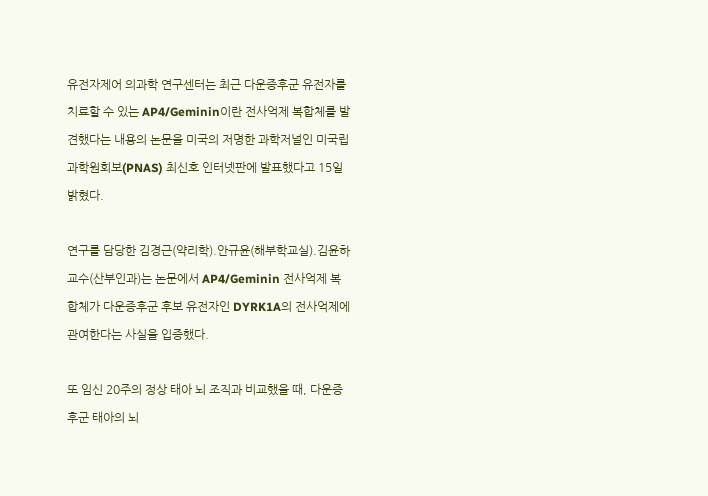유전자제어 의과학 연구센터는 최근 다운증후군 유전자를 치료할 수 있는 AP4/Geminin이란 전사억제 복합체를 발견했다는 내용의 논문을 미국의 저명한 과학저널인 미국립과학원회보(PNAS) 최신호 인터넷판에 발표했다고 15일 밝혔다.

연구를 담당한 김경근(약리학).안규윤(해부학교실).김윤하 교수(산부인과)는 논문에서 AP4/Geminin 전사억제 복합체가 다운증후군 후보 유전자인 DYRK1A의 전사억제에 관여한다는 사실을 입증했다.

또 임신 20주의 정상 태아 뇌 조직과 비교했을 때, 다운증후군 태아의 뇌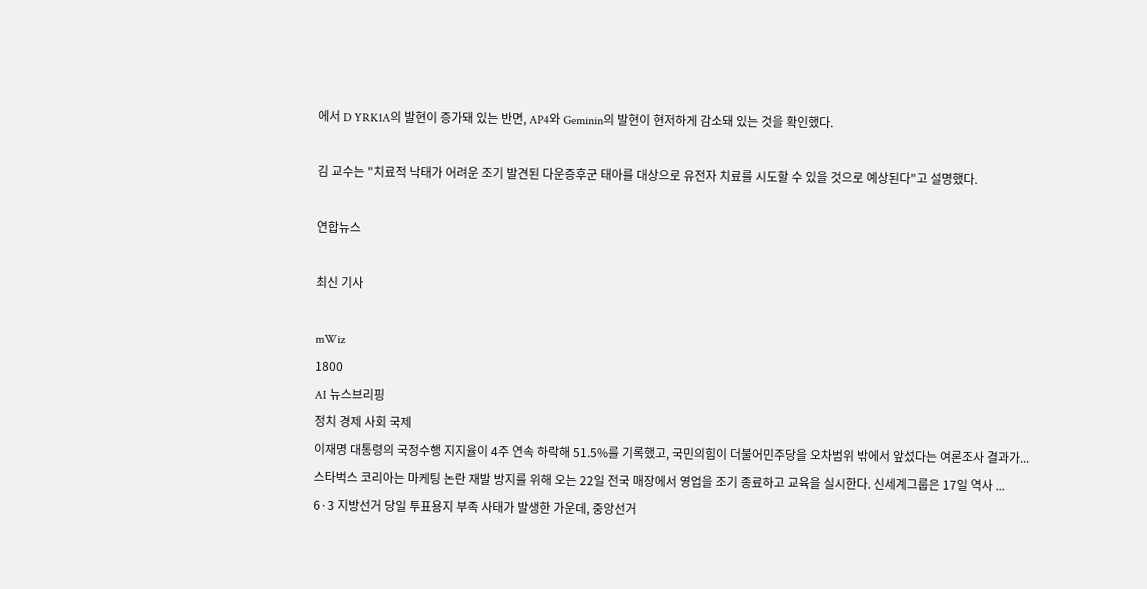에서 D YRK1A의 발현이 증가돼 있는 반면, AP4와 Geminin의 발현이 현저하게 감소돼 있는 것을 확인했다.

김 교수는 "치료적 낙태가 어려운 조기 발견된 다운증후군 태아를 대상으로 유전자 치료를 시도할 수 있을 것으로 예상된다"고 설명했다.

연합뉴스

최신 기사

mWiz
1800
AI 뉴스브리핑
정치 경제 사회 국제
이재명 대통령의 국정수행 지지율이 4주 연속 하락해 51.5%를 기록했고, 국민의힘이 더불어민주당을 오차범위 밖에서 앞섰다는 여론조사 결과가...
스타벅스 코리아는 마케팅 논란 재발 방지를 위해 오는 22일 전국 매장에서 영업을 조기 종료하고 교육을 실시한다. 신세계그룹은 17일 역사 ...
6·3 지방선거 당일 투표용지 부족 사태가 발생한 가운데, 중앙선거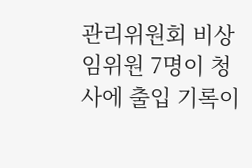관리위원회 비상임위원 7명이 청사에 출입 기록이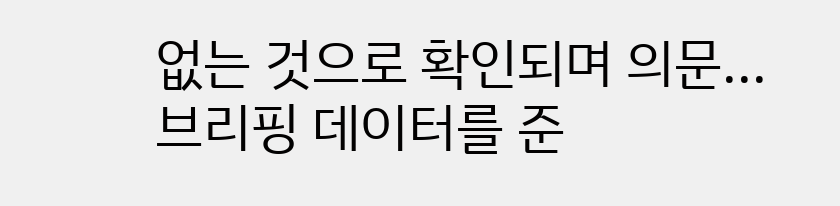없는 것으로 확인되며 의문...
브리핑 데이터를 준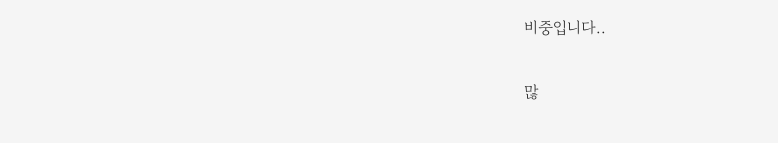비중입니다..

많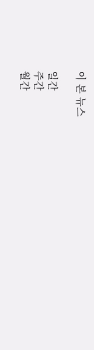이 본 뉴스

일간
주간
월간